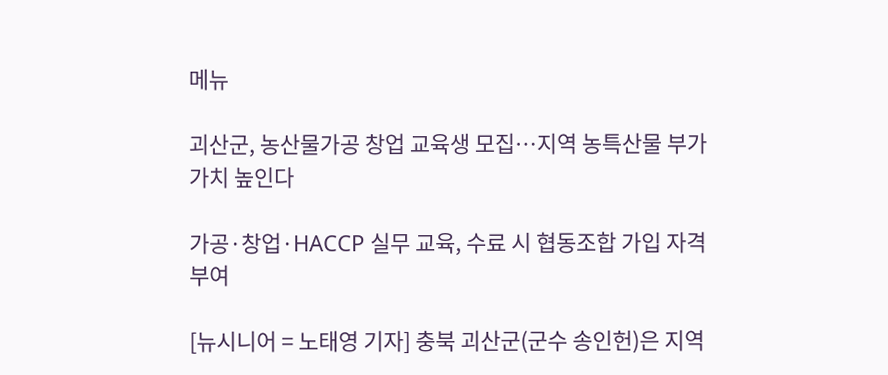메뉴

괴산군, 농산물가공 창업 교육생 모집…지역 농특산물 부가가치 높인다

가공·창업·HACCP 실무 교육, 수료 시 협동조합 가입 자격 부여

[뉴시니어 = 노태영 기자] 충북 괴산군(군수 송인헌)은 지역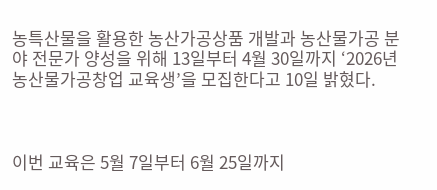농특산물을 활용한 농산가공상품 개발과 농산물가공 분야 전문가 양성을 위해 13일부터 4월 30일까지 ‘2026년 농산물가공창업 교육생’을 모집한다고 10일 밝혔다.



이번 교육은 5월 7일부터 6월 25일까지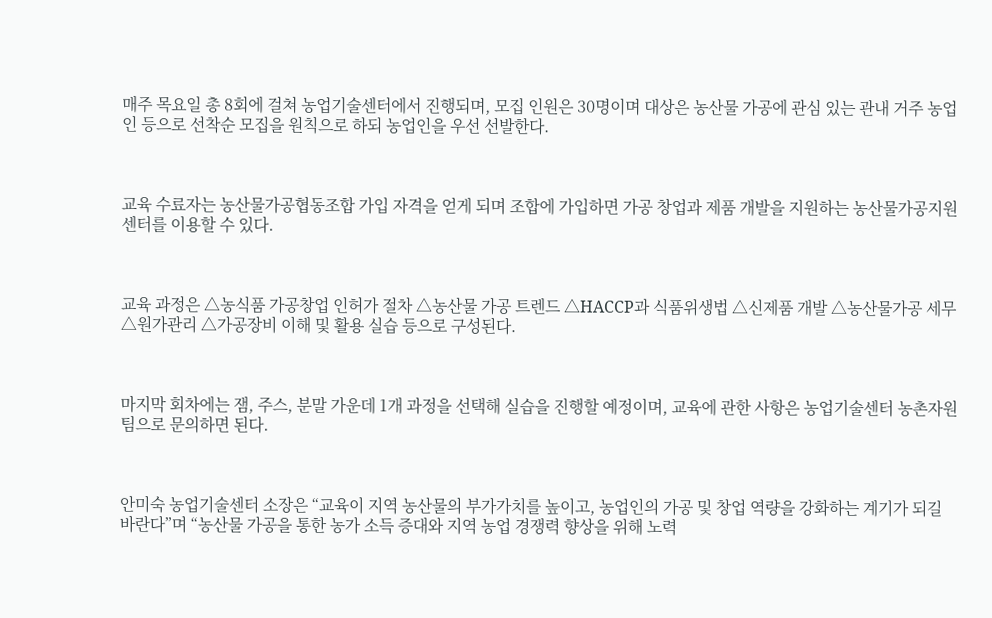매주 목요일 총 8회에 걸쳐 농업기술센터에서 진행되며, 모집 인원은 30명이며 대상은 농산물 가공에 관심 있는 관내 거주 농업인 등으로 선착순 모집을 원칙으로 하되 농업인을 우선 선발한다.



교육 수료자는 농산물가공협동조합 가입 자격을 얻게 되며 조합에 가입하면 가공 창업과 제품 개발을 지원하는 농산물가공지원센터를 이용할 수 있다.



교육 과정은 △농식품 가공창업 인허가 절차 △농산물 가공 트렌드 △HACCP과 식품위생법 △신제품 개발 △농산물가공 세무 △원가관리 △가공장비 이해 및 활용 실습 등으로 구성된다.



마지막 회차에는 잼, 주스, 분말 가운데 1개 과정을 선택해 실습을 진행할 예정이며, 교육에 관한 사항은 농업기술센터 농촌자원팀으로 문의하면 된다.



안미숙 농업기술센터 소장은 “교육이 지역 농산물의 부가가치를 높이고, 농업인의 가공 및 창업 역량을 강화하는 계기가 되길 바란다”며 “농산물 가공을 통한 농가 소득 증대와 지역 농업 경쟁력 향상을 위해 노력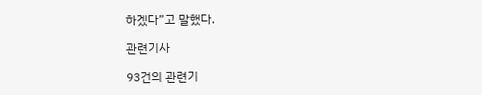하겠다”고 말했다.

관련기사

93건의 관련기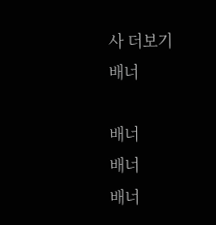사 더보기
배너

배너
배너
배너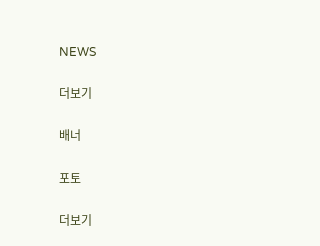NEWS

더보기

배너

포토

더보기